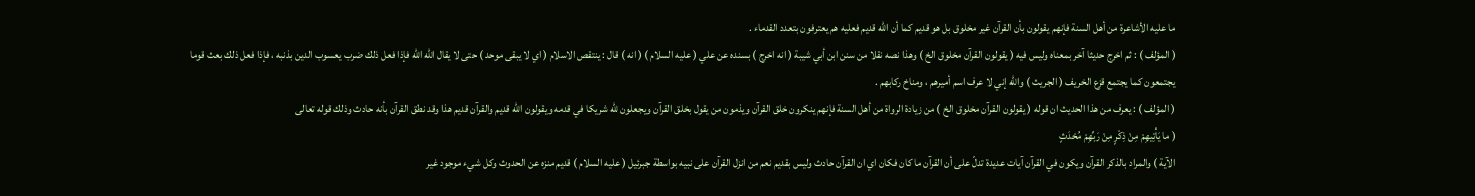ما عليه الأشاعرة من أهل السنة فإنهم يقولون بأن القرآن غير مخلوق بل هو قديم كما أن اللّه قديم فعليه هم يعترفون بتعدد القدماء .
( المؤلف ) : ثم اخرج حديثا آخر بمعناه وليس فيه ( يقولون القرآن مخلوق الخ ) وهذا نصه نقلا من سنن ابن أبي شيبة ( انه اخرج ) بسنده عن علي ( عليه السلام ) ( انه ) قال : ينتقص الاسلام ( اي لا يبقى موحد ) حتى لا يقال اللّه اللّه فإذا فعل ذلك ضرب يعسوب الدين بذنبه ، فإذا فعل ذلك بعث قوما يجتمعون كما يجتمع قزع الخريف ( الجريث ) واللّه إني لا عرف اسم أميرهم ، ومناخ ركابهم .
( المؤلف ) : يعرف من هذا الحديث ان قوله ( يقولون القرآن مخلوق الخ ) من زيادة الرواة من أهل السنة فإنهم ينكرون خلق القرآن ويذمون من يقول بخلق القرآن ويجعلون للّه شريكا في قدمه ويقولون اللّه قديم والقرآن قديم هذا وقد نطق القرآن بأنه حادث وذلك قوله تعالى
( ما يَأْتِيهِمْ مِنْ ذِكْرٍ مِنْ رَبِّهِمْ مُحْدَثٍ
الآية ) والمراد بالذكر القرآن ويكون في القرآن آيات عديدة تدلّ على أن القرآن ما كان فكان اي ان القرآن حادث وليس بقديم نعم من انزل القرآن على نبيه بواسطة جبرئيل ( عليه السلام ) قديم منزه عن الحدوث وكل شيء موجود غير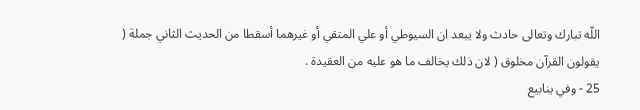اللّه تبارك وتعالى حادث ولا يبعد ان السيوطي أو علي المتقي أو غيرهما أسقطا من الحديث الثاني جملة ( يقولون القرآن مخلوق ( لان ذلك يخالف ما هو عليه من العقيدة .
25 - وفي ينابيع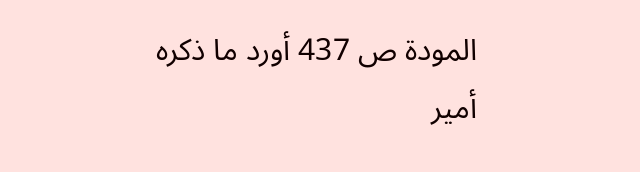المودة ص 437 أورد ما ذكره أمير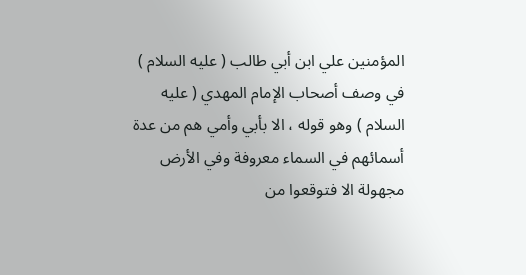المؤمنين علي ابن أبي طالب ( عليه السلام ) في وصف أصحاب الإمام المهدي ( عليه السلام ) وهو قوله ، الا بأبي وأمي هم من عدة أسمائهم في السماء معروفة وفي الأرض مجهولة الا فتوقعوا من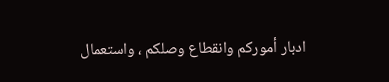ادبار أموركم وانقطاع وصلكم ، واستعمال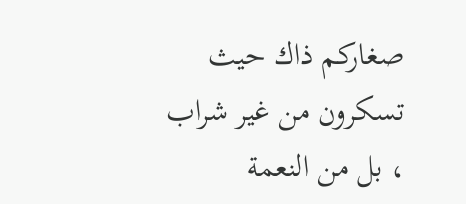صغاركم ذاك حيث تسكرون من غير شراب ، بل من النعمة